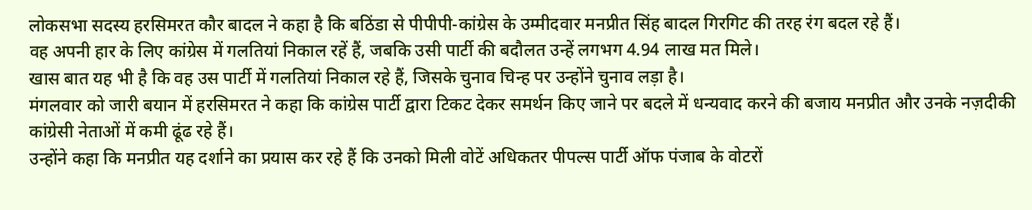लोकसभा सदस्य हरसिमरत कौर बादल ने कहा है कि बठिंडा से पीपीपी-कांग्रेस के उम्मीदवार मनप्रीत सिंह बादल गिरगिट की तरह रंग बदल रहे हैं।
वह अपनी हार के लिए कांग्रेस में गलतियां निकाल रहें हैं, जबकि उसी पार्टी की बदौलत उन्हें लगभग 4.94 लाख मत मिले।
खास बात यह भी है कि वह उस पार्टी में गलतियां निकाल रहे हैं, जिसके चुनाव चिन्ह पर उन्होंने चुनाव लड़ा है।
मंगलवार को जारी बयान में हरसिमरत ने कहा कि कांग्रेस पार्टी द्वारा टिकट देकर समर्थन किए जाने पर बदले में धन्यवाद करने की बजाय मनप्रीत और उनके नज़दीकी कांग्रेसी नेताओं में कमी ढूंढ रहे हैं।
उन्होंने कहा कि मनप्रीत यह दर्शाने का प्रयास कर रहे हैं कि उनको मिली वोटें अधिकतर पीपल्स पार्टी ऑफ पंजाब के वोटरों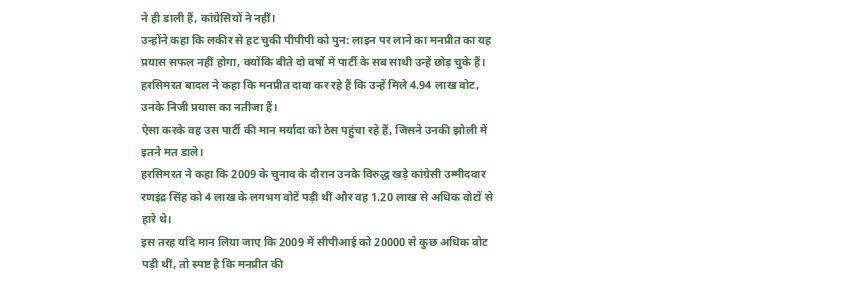ने ही डाली हैं, कांग्रेसियों ने नहीं।
उन्होंने कहा कि लकीर से हट चुकी पीपीपी को पुन: लाइन पर लाने का मनप्रीत का यह प्रयास सफल नहीं होगा, क्योंकि बीते दो वर्षो में पार्टी के सब साथी उन्हें छोड़ चुके हैं।
हरसिमरत बादल ने कहा कि मनप्रीत दावा कर रहे हैं कि उन्हें मिले 4.94 लाख वोट, उनके निजी प्रयास का नतीजा हैं।
ऐसा करके वह उस पार्टी की मान मर्यादा को ठेस पहुंचा रहे हैं, जिसने उनकी झोली में इतने मत डाले।
हरसिमरत ने कहा कि 2009 के चुनाव के दौरान उनके विरुद्ध खड़े कांग्रेसी उम्मीदवार रणइंद्र सिंह को 4 लाख के लगभग वोटें पड़ी थीं और वह 1.20 लाख से अधिक वोटों से हारे थे।
इस तरह यदि मान लिया जाए कि 2009 में सीपीआई को 20000 से कुछ अधिक वोट पड़ी थीं, तो स्पष्ट है कि मनप्रीत की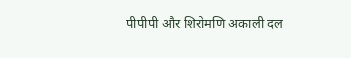पीपीपी और शिरोमणि अकाली दल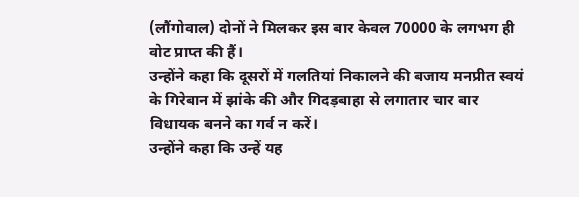(लौंगोवाल) दोनों ने मिलकर इस बार केवल 70000 के लगभग ही वोट प्राप्त की हैं।
उन्होंने कहा कि दूसरों में गलतियां निकालने की बजाय मनप्रीत स्वयं के गिरेबान में झांके की और गिदड़बाहा से लगातार चार बार विधायक बनने का गर्व न करें।
उन्होंने कहा कि उन्हें यह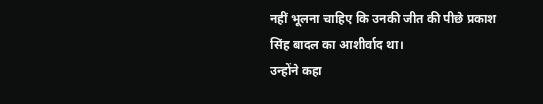नहीं भूलना चाहिए कि उनकी जीत की पीछे प्रकाश सिंह बादल का आशीर्वाद था।
उन्होंने कहा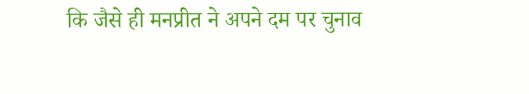कि जैसे ही मनप्रीत ने अपने दम पर चुनाव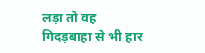लड़ा तो वह गिदड़बाहा से भी हार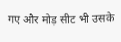गए और मोड़ सीट भी उसके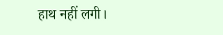हाथ नहीं लगी।